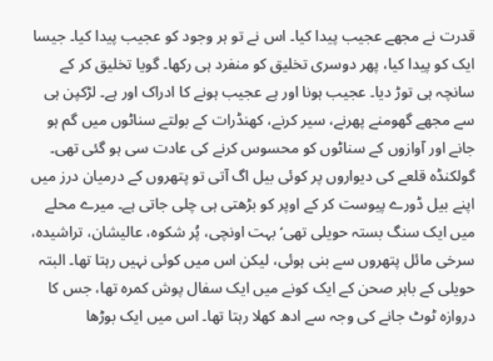قدرت نے مجھے عجیب پیدا کیا۔ اس نے تو ہر وجود کو عجیب پیدا کیا۔ جیسا ایک کو پیدا کیا، پھر دوسری تخلیق کو منفرد ہی رکھا۔ گویا تخلیق کر کے سانچہ ہی توڑ دیا۔ عجیب ہونا اور ہے عجیب ہونے کا ادراک اور ہے۔ لڑکپن ہی سے مجھے گھومنے پھرنے، سیر کرنے، کھنڈرات کے بولتے سناٹوں میں گم ہو جانے اور آوازوں کے سناٹوں کو محسوس کرنے کی عادت سی ہو گئی تھی۔ گولکنڈہ قلعے کی دیواروں پر کوئی بیل اگ آتی تو پتھروں کے درمیان درز میں اپنے بیل ڈورے پیوست کر کے اوپر کو بڑھتی ہی چلی جاتی ہے۔ میرے محلے میں ایک سنگ بستہ حویلی تھی‘ بہت اونچی، پُر شکوہ، عالیشان، تراشیدہ، سرخی مائل پتھروں سے بنی ہوئی، لیکن اس میں کوئی نہیں رہتا تھا۔ البتہ حویلی کے باہر صحن کے ایک کونے میں ایک سفال پوش کمرہ تھا، جس کا دروازہ ٹوٹ جانے کی وجہ سے ادھ کھلا رہتا تھا۔ اس میں ایک بوڑھا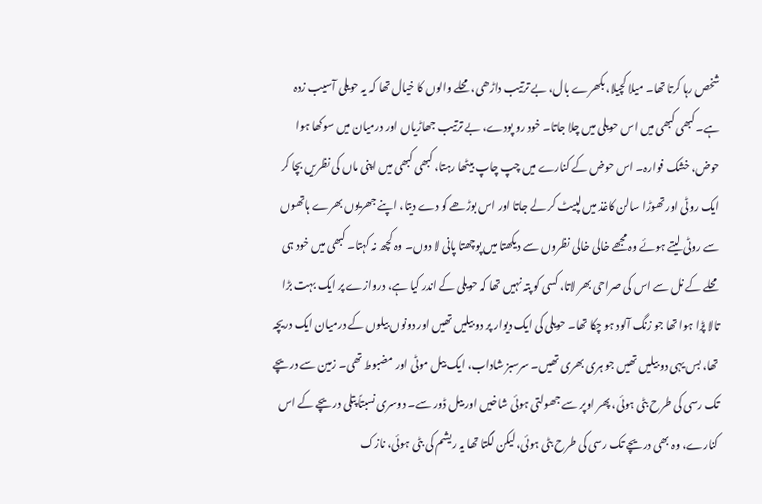شخص رہا کرتا تھا۔ میلا کچیلا، بکھرے بال، بے ترتیب داڑھی، محلے والوں کا خیال تھا کہ یہ حویلی آسیب زدہ ہے۔ کبھی کبھی میں اس حویلی میں چلا جاتا۔ خود رو پودے، بے ترتیب جھاڑیاں اور درمیان میں سوکھا ہوا حوض، خشک فوارہ۔ اس حوض کے کنارے میں چپ چاپ بیٹھا رہتا، کبھی کبھی میں اپنی ماں کی نظریں بچا کر ایک روٹی اور تھوڑا سالن کاغذ میں لپیٹ کر لے جاتا اور اس بوڑھے کو دے دیتا، اپنے جھریوں بھرے ہاتھوں سے روٹی لیتے ہوئے وہ مجھے خالی خالی نظروں سے دیکھتا میں پوچھتا پانی لا دوں۔ وہ کچھ نہ کہتا۔ کبھی میں خود ہی محلے کے نل سے اس کی صراحی بھر لاتا، کسی کو پتہ نہیں تھا کہ حویلی کے اندر کیا ہے، دروازے پر ایک بہت بڑا تالا پڑا ہوا تھا جو زنگ آلود ہو چکا تھا۔ حویلی کی ایک دیوار پر دو بیلیں تھیں اور دونوں بیلوں کے درمیان ایک دریچہ تھا، بس یہی دو بیلیں تھیں جو ہری بھری تھیں۔ سرسبز شاداب، ایک بیل موٹی اور مضبوط تھی۔ زمین سے دریچے تک رسی کی طرح بٹی ہوئی، پھر اوپر سے جھولتی ہوئی شاخیں اور بیل ڈور سے۔ دوسری نسبتاً پتلی دریچے کے اس کنارے، وہ بھی دریچے تک رسی کی طرح بٹی ہوئی، لیکن لگتا تھا یہ ریشم کی بٹی ہوئی، نازک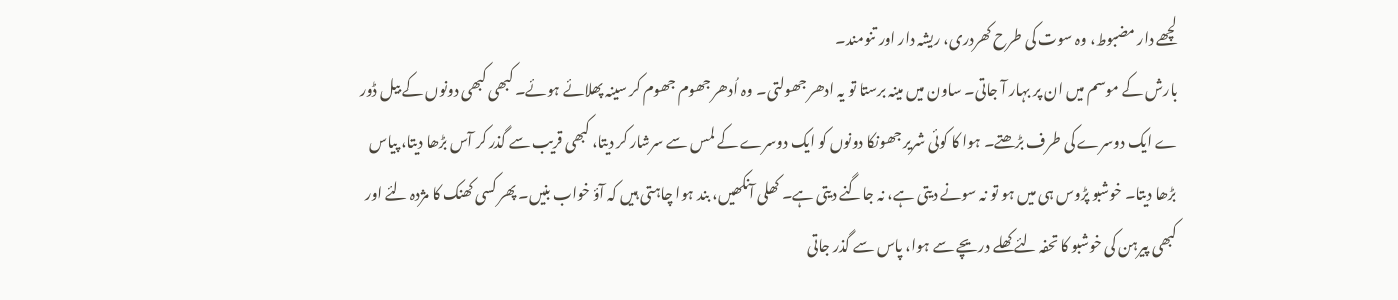لچھے دار مضبوط، وہ سوت کی طرح کھردری، ریشہ دار اور تنومند۔
بارش کے موسم میں ان پر بہار آ جاتی۔ ساون میں مینہ برستا تو یہ ادھر جھولتی۔ وہ اُدھر جھوم جھوم کر سینہ پھلائے ہوئے۔ کبھی کبھی دونوں کے بیل ڈور ے ایک دوسرے کی طرف بڑھتے۔ ہوا کا کوئی شریر جھونکا دونوں کو ایک دوسرے کے لمس سے سرشار کر دیتا، کبھی قریب سے گذر کر آس بڑھا دیتا، پیاس بڑھا دیتا۔ خوشبو پڑوس ہی میں ہو تو نہ سونے دیتی ہے، نہ جاگنے دیتی ہے۔ کھلی آنکھیں، بند ہوا چاہتی ہیں کہ آؤ خواب بنیں۔ پھر کسی کھنک کا مژدہ لئے اور کبھی پیرہن کی خوشبو کا تحفہ لئے کھلے دریچے سے ہوا، پاس سے گذر جاتی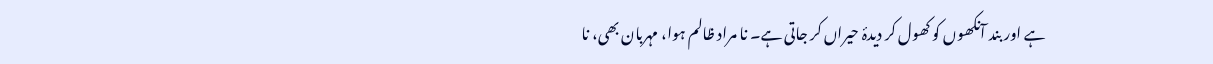ہے اور بند آنکھوں کو کھول کر دیدۂ حیراں کر جاتی ہے۔ نا مراد ظالم ہوا، مہربان بھی، نا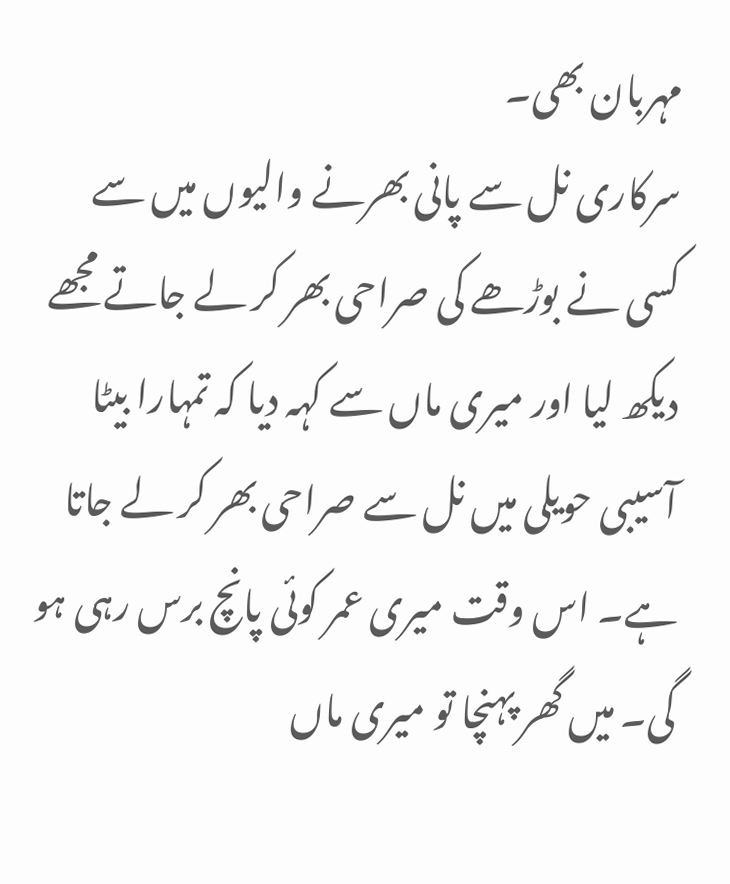مہربان بھی۔
سرکاری نل سے پانی بھرنے والیوں میں سے کسی نے بوڑھے کی صراحی بھر کر لے جاتے مجھے دیکھ لیا اور میری ماں سے کہہ دیا کہ تمہارا بیٹا آسیبی حویلی میں نل سے صراحی بھر کر لے جاتا ہے۔ اس وقت میری عمر کوئی پانچ برس رہی ہو گی۔ میں گھر پہنچا تو میری ماں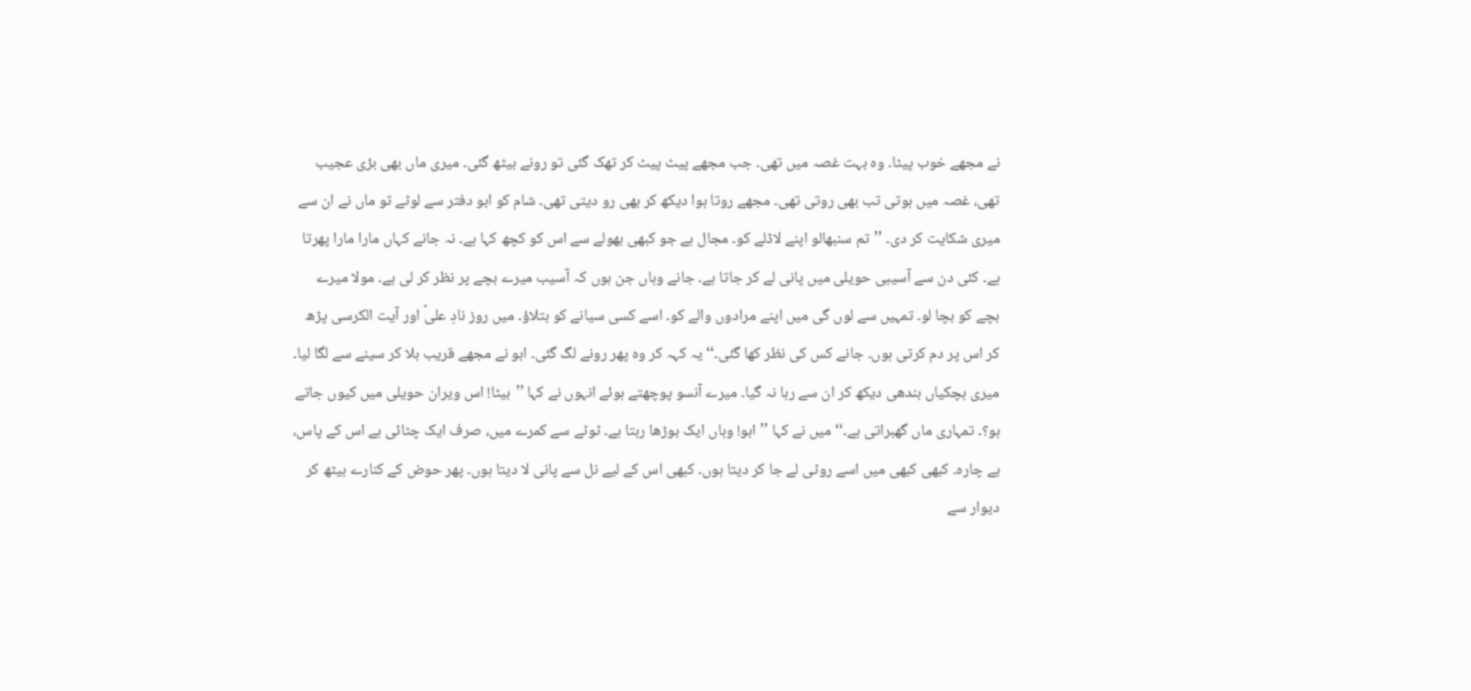نے مجھے خوب پیٹا۔ وہ بہت غصہ میں تھی۔ جب مجھے پیٹ پیٹ کر تھک گئی تو رونے بیٹھ گئی۔ میری ماں بھی بڑی عجیب تھی، غصہ میں ہوتی تب بھی روتی تھی۔ مجھے روتا ہوا دیکھ کر بھی رو دیتی تھی۔ شام کو ابو دفتر سے لوٹے تو ماں نے ان سے میری شکایت کر دی۔ ’’تم سنبھالو اپنے لاڈلے کو۔ مجال ہے جو کبھی بھولے سے اس کو کچھ کہا ہے۔ نہ جانے کہاں مارا مارا پھرتا ہے۔ کئی دن سے آسیبی حویلی میں پانی لے کر جاتا ہے۔ جانے وہاں جن ہوں کہ آسیب میرے بچے پر نظر کر لی ہے۔ مولا میرے بچے کو بچا لو۔ تمہیں سے لوں گی میں اپنے مرادوں والے کو۔ اسے کسی سیانے کو بتلاؤ۔ میں روز نادِ علیؑ اور آیت الکرسی پڑھ کر اس پر دم کرتی ہوں۔ جانے کس کی نظر کھا گئی۔‘‘ یہ کہہ کر وہ پھر رونے لگ گئی۔ ابو نے مجھے قریب بلا کر سینے سے لگا لیا۔ میری ہچکیاں بندھی دیکھ کر ان سے رہا نہ گیا۔ میرے آنسو پوچھتے ہوئے انہوں نے کہا ’’بیٹا! اس ویران حویلی میں کیوں جاتے ہو؟۔ تمہاری ماں گھبراتی ہے۔‘‘ میں نے کہا ’’ابو! وہاں ایک بوڑھا رہتا ہے۔ ٹوٹے سے کمرے میں، صرف ایک چٹائی ہے اس کے پاس، بے چارہ۔ کبھی کبھی میں اسے روٹی لے جا کر دیتا ہوں۔ کبھی اس کے لیے نل سے پانی لا دیتا ہوں۔ پھر حوض کے کنارے بیٹھ کر دیوار سے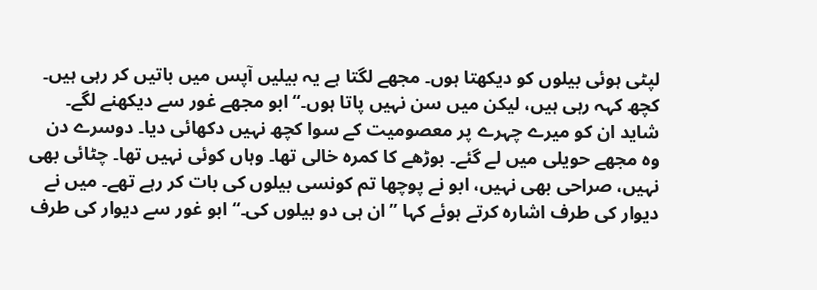لپٹی ہوئی بیلوں کو دیکھتا ہوں۔ مجھے لگتا ہے یہ بیلیں آپس میں باتیں کر رہی ہیں۔ کچھ کہہ رہی ہیں، لیکن میں سن نہیں پاتا ہوں۔‘‘ ابو مجھے غور سے دیکھنے لگے۔ شاید ان کو میرے چہرے پر معصومیت کے سوا کچھ نہیں دکھائی دیا۔ دوسرے دن وہ مجھے حویلی میں لے گئے۔ بوڑھے کا کمرہ خالی تھا۔ وہاں کوئی نہیں تھا۔ چٹائی بھی نہیں، صراحی بھی نہیں، ابو نے پوچھا تم کونسی بیلوں کی بات کر رہے تھے۔ میں نے دیوار کی طرف اشارہ کرتے ہوئے کہا ’’ان ہی دو بیلوں کی۔‘‘ ابو غور سے دیوار کی طرف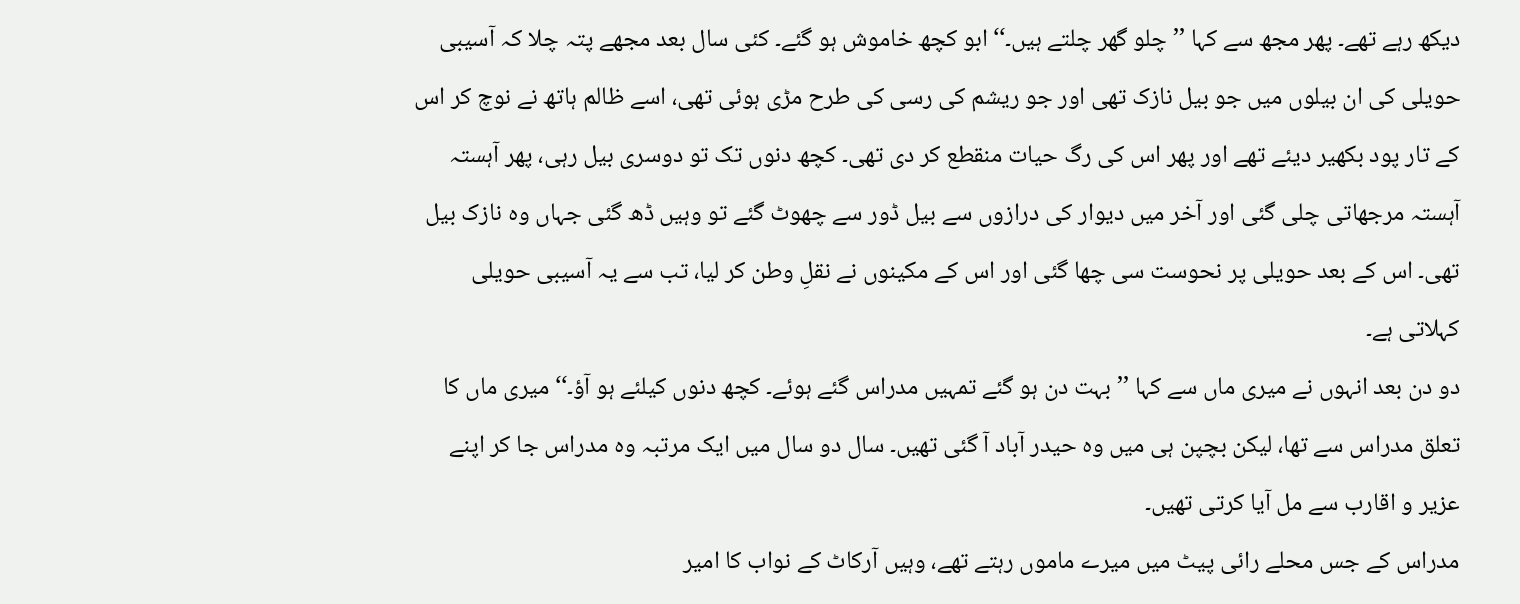دیکھ رہے تھے۔ پھر مجھ سے کہا ’’چلو گھر چلتے ہیں۔‘‘ ابو کچھ خاموش ہو گئے۔ کئی سال بعد مجھے پتہ چلا کہ آسیبی حویلی کی ان بیلوں میں جو بیل نازک تھی اور جو ریشم کی رسی کی طرح مڑی ہوئی تھی، اسے ظالم ہاتھ نے نوچ کر اس کے تار پود بکھیر دیئے تھے اور پھر اس کی رگ حیات منقطع کر دی تھی۔ کچھ دنوں تک تو دوسری بیل رہی، پھر آہستہ آہستہ مرجھاتی چلی گئی اور آخر میں دیوار کی درازوں سے بیل ڈور سے چھوٹ گئے تو وہیں ڈھ گئی جہاں وہ نازک بیل تھی۔ اس کے بعد حویلی پر نحوست سی چھا گئی اور اس کے مکینوں نے نقلِ وطن کر لیا، تب سے یہ آسیبی حویلی کہلاتی ہے۔
دو دن بعد انہوں نے میری ماں سے کہا ’’بہت دن ہو گئے تمہیں مدراس گئے ہوئے۔ کچھ دنوں کیلئے ہو آؤ۔‘‘ میری ماں کا تعلق مدراس سے تھا، لیکن بچپن ہی میں وہ حیدر آباد آ گئی تھیں۔ سال دو سال میں ایک مرتبہ وہ مدراس جا کر اپنے عزیر و اقارب سے مل آیا کرتی تھیں۔
مدراس کے جس محلے رائی پیٹ میں میرے ماموں رہتے تھے، وہیں آرکاٹ کے نواب کا امیر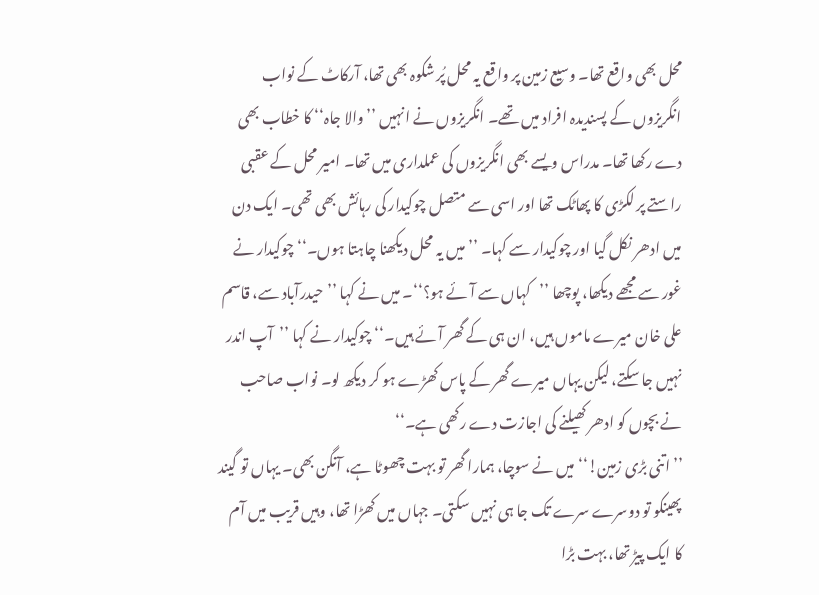محل بھی واقع تھا۔ وسیع زمین پر واقع یہ محل پُر شکوہ بھی تھا، آرکاٹ کے نواب انگریزوں کے پسندیدہ افراد میں تھے۔ انگریزوں نے انہیں ’’والا جاہ‘‘ کا خطاب بھی دے رکھا تھا۔ مدراس ویسے بھی انگریزوں کی عملداری میں تھا۔ امیر محل کے عقبی راستے پر لکڑی کا پھاٹک تھا اور اسی سے متصل چوکیدار کی رہائش بھی تھی۔ ایک دن میں ادھر نکل گیا اور چوکیدار سے کہا۔ ’’میں یہ محل دیکھنا چاہتا ہوں۔‘‘ چوکیدار نے غور سے مجھے دیکھا، پوچھا ’’کہاں سے آئے ہو؟‘‘۔ میں نے کہا ’’حیدرآباد سے، قاسم علی خان میرے ماموں ہیں، ان ہی کے گھر آئے ہیں۔‘‘ چوکیدار نے کہا ’’آپ اندر نہیں جا سکتے، لیکن یہاں میرے گھر کے پاس کھڑے ہو کر دیکھ لو۔ نواب صاحب نے بچوں کو ادھر کھیلنے کی اجازت دے رکھی ہے۔‘‘
’’اتنی بڑی زمین!‘‘ میں نے سوچا، ہمارا گھر تو بہت چھوٹا ہے، آنگن بھی۔ یہاں تو گیند پھینکو تو دوسرے سرے تک جا ہی نہیں سکتی۔ جہاں میں کھڑا تھا، وہیں قریب میں آم کا ایک پیڑ تھا، بہت بڑا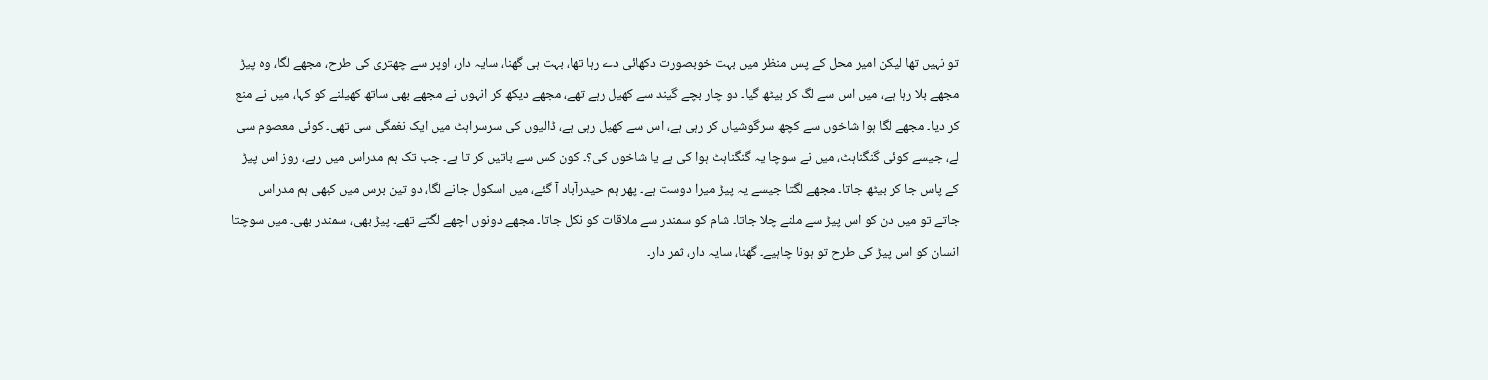تو نہیں تھا لیکن امیر محل کے پس منظر میں بہت خوبصورت دکھائی دے رہا تھا، بہت ہی گھنا، سایہ دار، اوپر سے چھتری کی طرح، مجھے لگا، وہ پیڑ مجھے بلا رہا ہے، میں اس سے لگ کر بیٹھ گیا۔ دو چار بچے گیند سے کھیل رہے تھے، مجھے دیکھ کر انہوں نے مجھے بھی ساتھ کھیلنے کو کہا، میں نے منع کر دیا۔ مجھے لگا ہوا شاخوں سے کچھ سرگوشیاں کر رہی ہے، اس سے کھیل رہی ہے، ڈالیوں کی سرسراہٹ میں ایک نغمگی سی تھی۔ کوئی معصوم سی لے، جیسے کوئی گنگناہٹ، میں نے سوچا یہ گنگناہٹ ہوا کی ہے یا شاخوں کی؟۔ کون کس سے باتیں کر تا ہے۔ جب تک ہم مدراس میں رہے، روز اس پیڑ کے پاس جا کر بیٹھ جاتا۔ مجھے لگتا جیسے یہ پیڑ میرا دوست ہے۔ پھر ہم حیدرآباد آ گئے، میں اسکول جانے لگا، دو تین برس میں کبھی ہم مدراس جاتے تو میں دن کو اس پیڑ سے ملنے چلا جاتا۔ شام کو سمندر سے ملاقات کو نکل جاتا۔ مجھے دونوں اچھے لگتے تھے۔ پیڑ بھی، سمندر بھی۔ میں سوچتا انسان کو اس پیڑ کی طرح تو ہونا چاہیے۔ گھنا، سایہ دار، ثمر دار۔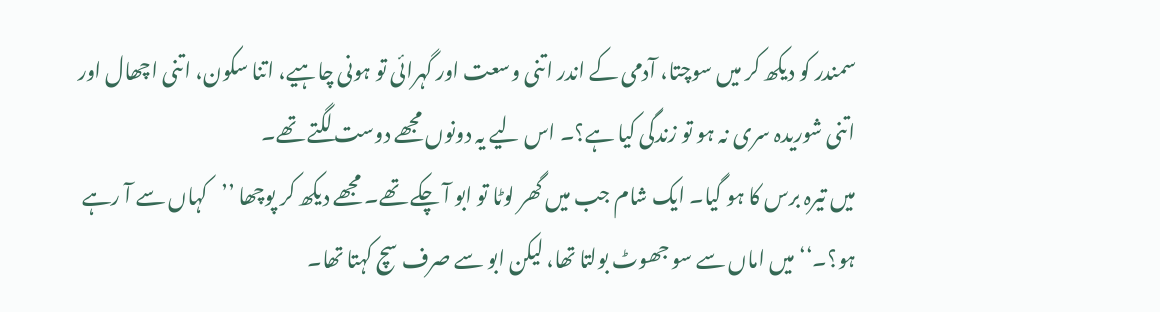سمندر کو دیکھ کر میں سوچتا، آدمی کے اندر اتنی وسعت اور گہرائی تو ہونی چاہیے، اتنا سکون، اتنی اچھال اور اتنی شوریدہ سری نہ ہو تو زندگی کیا ہے؟۔ اس لیے یہ دونوں مجھے دوست لگتے تھے۔
میں تیرہ برس کا ہو گیا۔ ایک شام جب میں گھر لوٹا تو ابو آ چکے تھے۔ مجھے دیکھ کر پوچھا ’’کہاں سے آ رہے ہو؟۔‘‘ میں اماں سے سو جھوٹ بولتا تھا، لیکن ابو سے صرف سچ کہتا تھا۔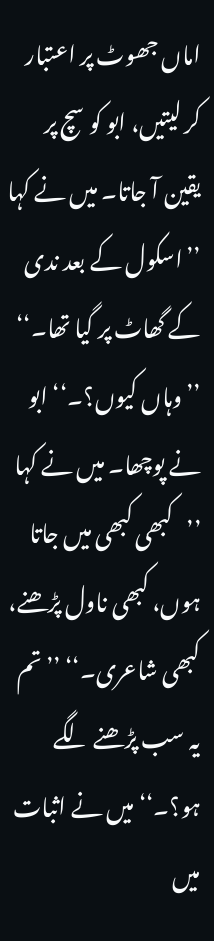اماں جھوٹ پر اعتبار کر لیتیں، ابو کو سچ پر یقین آ جاتا۔ میں نے کہا ’’اسکول کے بعد ندی کے گھاٹ پر گیا تھا۔‘‘ ’’وہاں کیوں؟۔‘‘ ابو نے پوچھا۔ میں نے کہا ’’کبھی کبھی میں جاتا ہوں، کبھی ناول پڑھنے، کبھی شاعری۔‘‘ ’’تم یہ سب پڑھنے لگے ہو؟۔‘‘ میں نے اثبات میں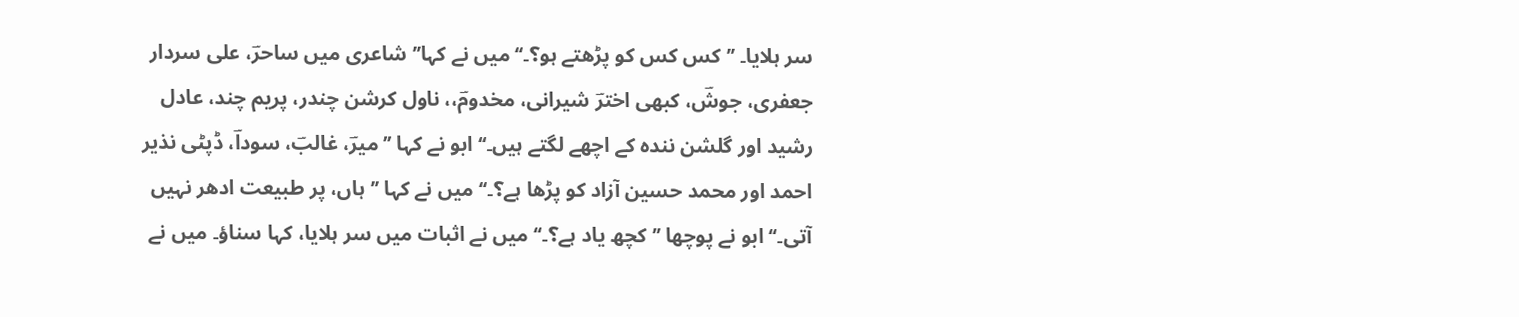سر ہلایا۔ ’’کس کس کو پڑھتے ہو؟۔‘‘ میں نے کہا’’ شاعری میں ساحرؔ، علی سردار جعفری، جوشؔ، کبھی اخترؔ شیرانی، مخدومؔ،، ناول کرشن چندر، پریم چند، عادل رشید اور گلشن نندہ کے اچھے لگتے ہیں۔‘‘ ابو نے کہا ’’میرؔ، غالبؔ، سوداؔ، ڈپٹی نذیر احمد اور محمد حسین آزاد کو پڑھا ہے؟۔‘‘ میں نے کہا ’’ہاں، پر طبیعت ادھر نہیں آتی۔‘‘ ابو نے پوچھا ’’کچھ یاد ہے؟۔‘‘ میں نے اثبات میں سر ہلایا، کہا سناؤ۔ میں نے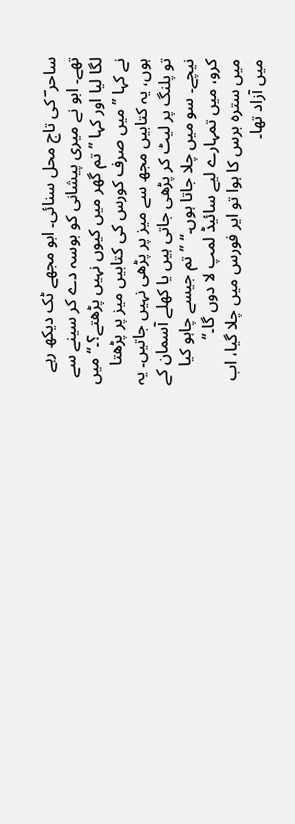ساحر ؔ کی تاج محل سنائی۔ ابو مجھے ٹک دیکھ رہے تھے۔ ابو نے میری پیشانی کو بوسہ دے کر سینے سے لگا لیا اور کہا ’’تم گھر میں کیوں نہیں پڑھتے؟۔‘‘ میں نے کہا ’’میں صرف کورس کی کتابیں میز پر پڑھتا ہوں، یہ کتابیں مجھ سے میز پر پڑھی نہیں جاتیں۔ یہ تو پلنگ پر لیٹ کر پڑھی جاتی ہیں یا کھلے آسمان کے نیچے۔ سو میں چلا جاتا ہوں۔‘‘ ’’تم جیسے چاہو کیا کرو، میں تمہارے لیے سائیڈ لمپ لا دوں گا۔‘‘
میں سترہ برس کا ہوا تو ایر فورس میں چلا گیا، اب میں آزاد تھا۔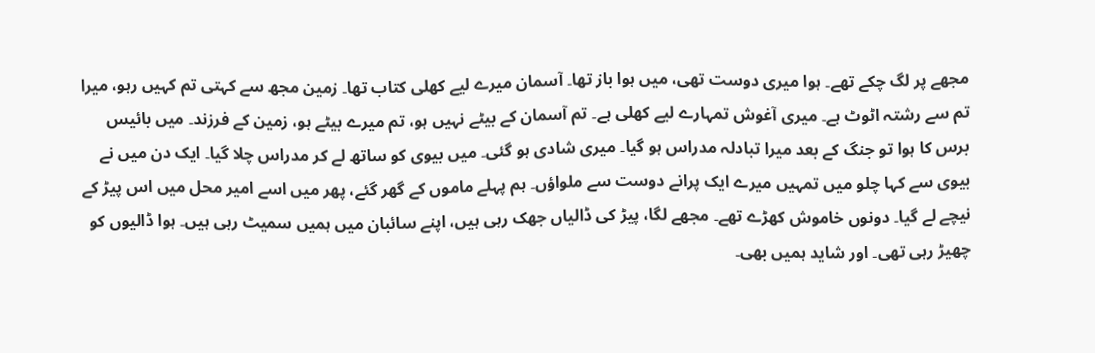مجھے پر لگ چکے تھے۔ ہوا میری دوست تھی، میں ہوا باز تھا۔ آسمان میرے لیے کھلی کتاب تھا۔ زمین مجھ سے کہتی تم کہیں رہو، میرا تم سے رشتہ اٹوٹ ہے۔ میری آغوش تمہارے لیے کھلی ہے۔ تم آسمان کے بیٹے نہیں ہو، تم میرے بیٹے ہو، زمین کے فرزند۔ میں بائیس برس کا ہوا تو جنگ کے بعد میرا تبادلہ مدراس ہو گیا۔ میری شادی ہو گئی۔ میں بیوی کو ساتھ لے کر مدراس چلا گیا۔ ایک دن میں نے بیوی سے کہا چلو میں تمہیں میرے ایک پرانے دوست سے ملواؤں۔ ہم پہلے ماموں کے گھر گئے، پھر میں اسے امیر محل میں اس پیڑ کے نیچے لے گیا۔ دونوں خاموش کھڑے تھے۔ مجھے لگا، پیڑ کی ڈالیاں جھک رہی ہیں، اپنے سائبان میں ہمیں سمیٹ رہی ہیں۔ ہوا ڈالیوں کو چھیڑ رہی تھی۔ اور شاید ہمیں بھی۔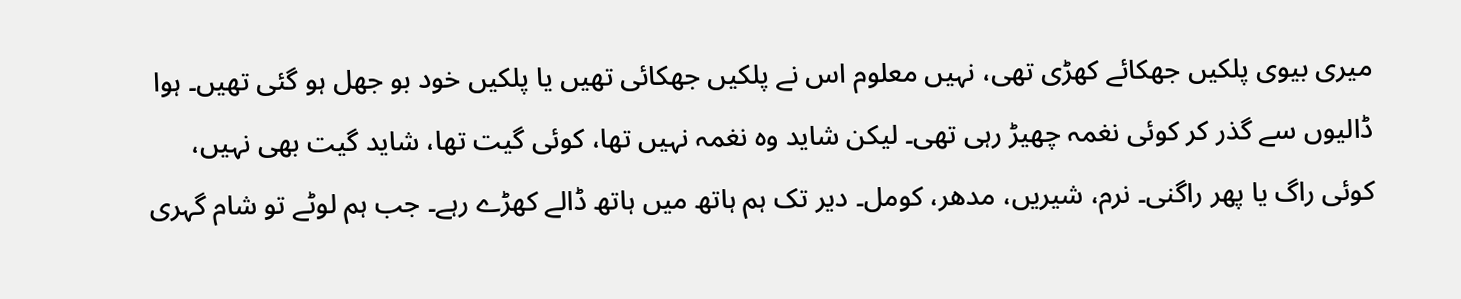میری بیوی پلکیں جھکائے کھڑی تھی، نہیں معلوم اس نے پلکیں جھکائی تھیں یا پلکیں خود بو جھل ہو گئی تھیں۔ ہوا ڈالیوں سے گذر کر کوئی نغمہ چھیڑ رہی تھی۔ لیکن شاید وہ نغمہ نہیں تھا، کوئی گیت تھا، شاید گیت بھی نہیں، کوئی راگ یا پھر راگنی۔ نرم، شیریں، مدھر، کومل۔ دیر تک ہم ہاتھ میں ہاتھ ڈالے کھڑے رہے۔ جب ہم لوٹے تو شام گہری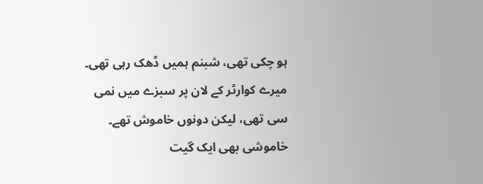ہو چکی تھی، شبنم ہمیں ڈھک رہی تھی۔ میرے کوارٹر کے لان پر سبزے میں نمی سی تھی، لیکن دونوں خاموش تھے۔ خاموشی بھی ایک گیت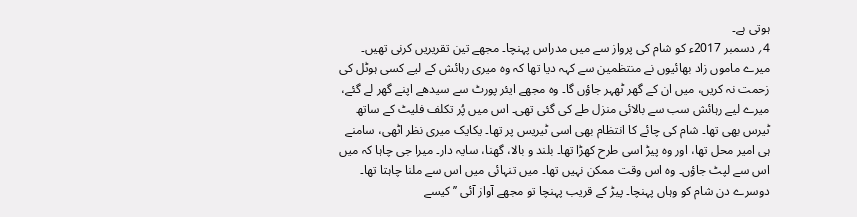ہوتی ہے۔
4؍ دسمبر 2017ء کو شام کی پرواز سے میں مدراس پہنچا۔ مجھے تین تقریریں کرنی تھیں۔ میرے ماموں زاد بھائیوں نے منتظمین سے کہہ دیا تھا کہ وہ میری رہائش کے لیے کسی ہوٹل کی زحمت نہ کریں، میں ان کے گھر ٹھہر جاؤں گا۔ وہ مجھے ایئر پورٹ سے سیدھے اپنے گھر لے گئے، میرے لیے رہائش سب سے بالائی منزل طے کی گئی تھی۔ اس میں پُر تکلف فلیٹ کے ساتھ ٹیرس بھی تھا۔ شام کی چائے کا انتظام بھی اسی ٹیریس پر تھا۔ یکایک میری نظر اٹھی، سامنے ہی امیر محل تھا، اور وہ پیڑ اسی طرح کھڑا تھا۔ بلند و بالا، گھنا، سایہ دار۔ میرا جی چاہا کہ میں اس سے لپٹ جاؤں۔ وہ اس وقت ممکن نہیں تھا۔ میں تنہائی میں اس سے ملنا چاہتا تھا۔ دوسرے دن شام کو وہاں پہنچا۔ پیڑ کے قریب پہنچا تو مجھے آواز آئی ’’کیسے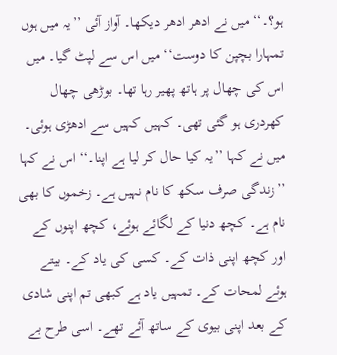ہو؟۔‘‘ میں نے ادھر ادھر دیکھا۔ آواز آئی ’’یہ میں ہوں تمہارا بچپن کا دوست‘‘ میں اس سے لپٹ گیا۔ میں اس کی چھال پر ہاتھ پھیر رہا تھا۔ بوڑھی چھال کھردری ہو گئی تھی۔ کہیں کہیں سے ادھڑی ہوئی۔ میں نے کہا ’’یہ کیا حال کر لیا ہے اپنا۔‘‘ اس نے کہا ’’زندگی صرف سکھ کا نام نہیں ہے۔ زخموں کا بھی نام ہے۔ کچھ دنیا کے لگائے ہوئے، کچھ اپنوں کے اور کچھ اپنی ذات کے۔ کسی کی یاد کے۔ بیتے ہوئے لمحات کے۔ تمہیں یاد ہے کبھی تم اپنی شادی کے بعد اپنی بیوی کے ساتھ آئے تھے۔ اسی طرح بے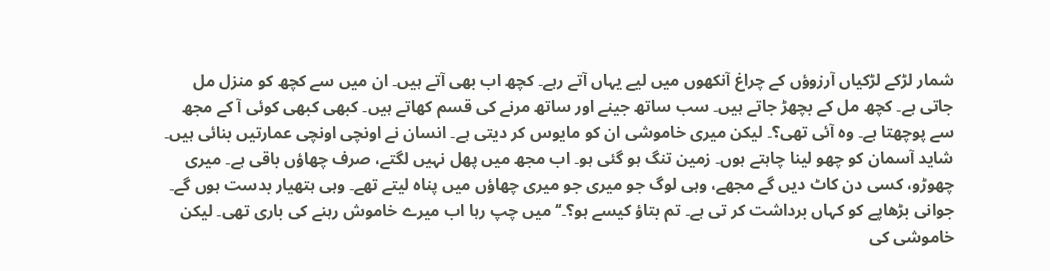شمار لڑکے لڑکیاں آرزوؤں کے چراغ آنکھوں میں لیے یہاں آتے رہے۔ کچھ اب بھی آتے ہیں۔ ان میں سے کچھ کو منزل مل جاتی ہے۔ کچھ مل کے بچھڑ جاتے ہیں۔ سب ساتھ جینے اور ساتھ مرنے کی قسم کھاتے ہیں۔ کبھی کبھی کوئی آ کے مجھ سے پوچھتا ہے۔ وہ آئی تھی؟۔ لیکن میری خاموشی ان کو مایوس کر دیتی ہے۔ انسان نے اونچی اونچی عمارتیں بنائی ہیں۔ شاید آسمان کو چھو لینا چاہتے ہوں۔ زمین تنگ ہو گئی ہو۔ اب مجھ میں پھل نہیں لگتے، صرف چھاؤں باقی ہے۔ میری چھوڑو، کسی دن کاٹ دیں گے مجھے، وہی لوگ جو میری جو میری چھاؤں میں پناہ لیتے تھے۔ وہی ہتھیار بدست ہوں گے۔ جوانی بڑھاپے کو کہاں برداشت کر تی ہے۔ تم بتاؤ کیسے ہو؟۔‘‘ میں چپ رہا اب میرے خاموش رہنے کی باری تھی۔ لیکن خاموشی کی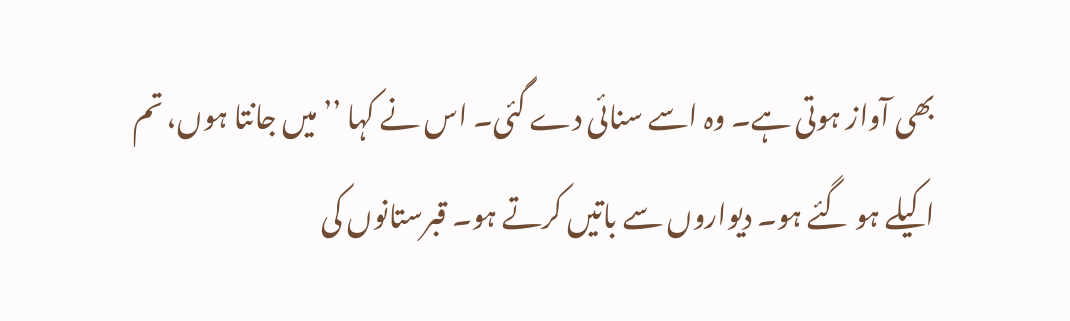بھی آواز ہوتی ہے۔ وہ اسے سنائی دے گئی۔ اس نے کہا ’’میں جانتا ہوں، تم اکیلے ہو گئے ہو۔ دیواروں سے باتیں کرتے ہو۔ قبرستانوں کی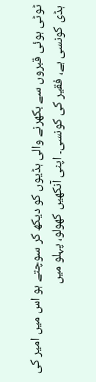ٹوٹی ہوئی قبروں سے بکھرنے والی ہڈیوں کو دیکھ کر سوچتے ہو اس میں امیر کی ہڈی کونسی ہے، فقیر کی کونسی۔ اپنی آنکھیں کھولو، پہلو میں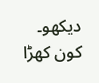دیکھو۔ کون کھڑا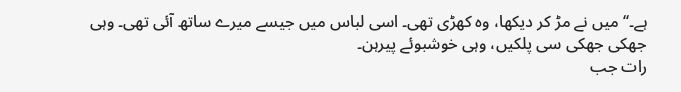ہے۔‘‘ میں نے مڑ کر دیکھا، وہ کھڑی تھی۔ اسی لباس میں جیسے میرے ساتھ آئی تھی۔ وہی جھکی جھکی سی پلکیں، وہی خوشبوئے پیرہن۔
رات جب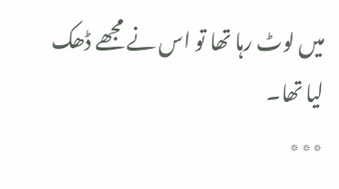میں لوٹ رہا تھا تو اس نے مجھے ڈھک لیا تھا۔
٭٭٭